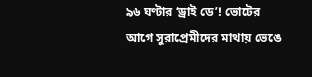৯৬ ঘণ্টার ‘ড্রাই ডে’! ভোটের আগে সুরাপ্রেমীদের মাথায় ভেঙে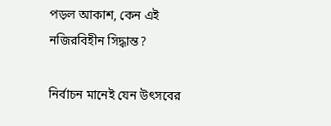পড়ল আকাশ, কেন এই নজিরবিহীন সিদ্ধান্ত?

নির্বাচন মানেই যেন উৎসবের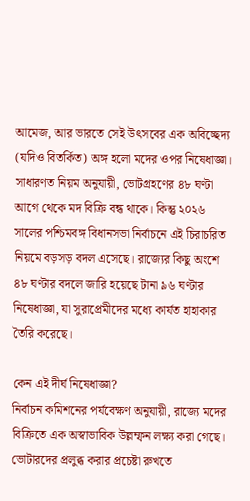আমেজ, আর ভারতে সেই উৎসবের এক অবিচ্ছেদ্য (যদিও বিতর্কিত) অঙ্গ হলো মদের ওপর নিষেধাজ্ঞা। সাধারণত নিয়ম অনুযায়ী, ভোটগ্রহণের ৪৮ ঘণ্টা আগে থেকে মদ বিক্রি বন্ধ থাকে। কিন্তু ২০২৬ সালের পশ্চিমবঙ্গ বিধানসভা নির্বাচনে এই চিরাচরিত নিয়মে বড়সড় বদল এসেছে। রাজ্যের কিছু অংশে ৪৮ ঘণ্টার বদলে জারি হয়েছে টানা ৯৬ ঘণ্টার নিষেধাজ্ঞা, যা সুরাপ্রেমীদের মধ্যে কার্যত হাহাকার তৈরি করেছে।

কেন এই দীর্ঘ নিষেধাজ্ঞা?
নির্বাচন কমিশনের পর্যবেক্ষণ অনুযায়ী, রাজ্যে মদের বিক্রিতে এক অস্বাভাবিক উল্লম্ফন লক্ষ্য করা গেছে। ভোটারদের প্রলুব্ধ করার প্রচেষ্টা রুখতে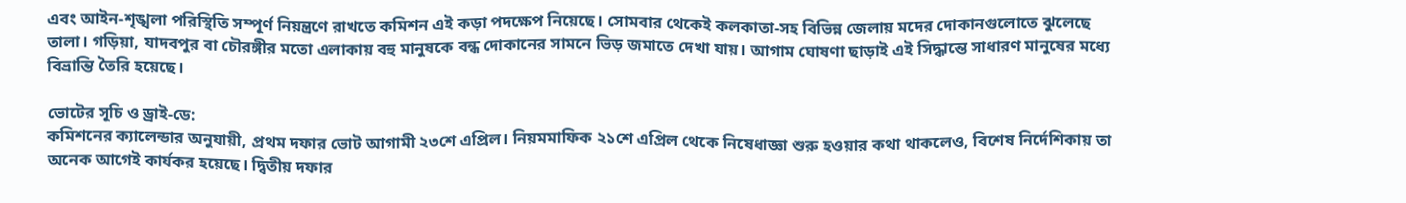এবং আইন-শৃঙ্খলা পরিস্থিতি সম্পূর্ণ নিয়ন্ত্রণে রাখতে কমিশন এই কড়া পদক্ষেপ নিয়েছে। সোমবার থেকেই কলকাতা-সহ বিভিন্ন জেলায় মদের দোকানগুলোতে ঝুলেছে তালা। গড়িয়া, যাদবপুর বা চৌরঙ্গীর মতো এলাকায় বহু মানুষকে বন্ধ দোকানের সামনে ভিড় জমাতে দেখা যায়। আগাম ঘোষণা ছাড়াই এই সিদ্ধান্তে সাধারণ মানুষের মধ্যে বিভ্রান্তি তৈরি হয়েছে।

ভোটের সূচি ও ড্রাই-ডে:
কমিশনের ক্যালেন্ডার অনুযায়ী, প্রথম দফার ভোট আগামী ২৩শে এপ্রিল। নিয়মমাফিক ২১শে এপ্রিল থেকে নিষেধাজ্ঞা শুরু হওয়ার কথা থাকলেও, বিশেষ নির্দেশিকায় তা অনেক আগেই কার্যকর হয়েছে। দ্বিতীয় দফার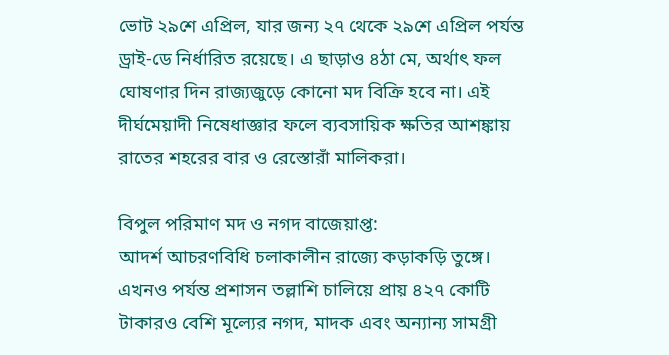ভোট ২৯শে এপ্রিল, যার জন্য ২৭ থেকে ২৯শে এপ্রিল পর্যন্ত ড্রাই-ডে নির্ধারিত রয়েছে। এ ছাড়াও ৪ঠা মে, অর্থাৎ ফল ঘোষণার দিন রাজ্যজুড়ে কোনো মদ বিক্রি হবে না। এই দীর্ঘমেয়াদী নিষেধাজ্ঞার ফলে ব্যবসায়িক ক্ষতির আশঙ্কায় রাতের শহরের বার ও রেস্তোরাঁ মালিকরা।

বিপুল পরিমাণ মদ ও নগদ বাজেয়াপ্ত:
আদর্শ আচরণবিধি চলাকালীন রাজ্যে কড়াকড়ি তুঙ্গে। এখনও পর্যন্ত প্রশাসন তল্লাশি চালিয়ে প্রায় ৪২৭ কোটি টাকারও বেশি মূল্যের নগদ, মাদক এবং অন্যান্য সামগ্রী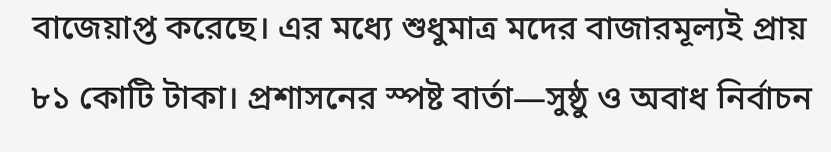বাজেয়াপ্ত করেছে। এর মধ্যে শুধুমাত্র মদের বাজারমূল্যই প্রায় ৮১ কোটি টাকা। প্রশাসনের স্পষ্ট বার্তা—সুষ্ঠু ও অবাধ নির্বাচন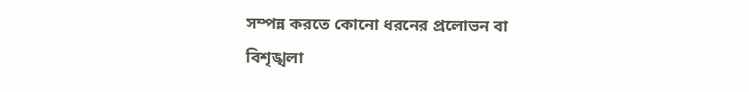সম্পন্ন করতে কোনো ধরনের প্রলোভন বা বিশৃঙ্খলা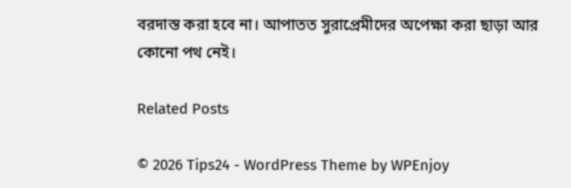বরদাস্ত করা হবে না। আপাতত সুরাপ্রেমীদের অপেক্ষা করা ছাড়া আর কোনো পথ নেই।

Related Posts

© 2026 Tips24 - WordPress Theme by WPEnjoy